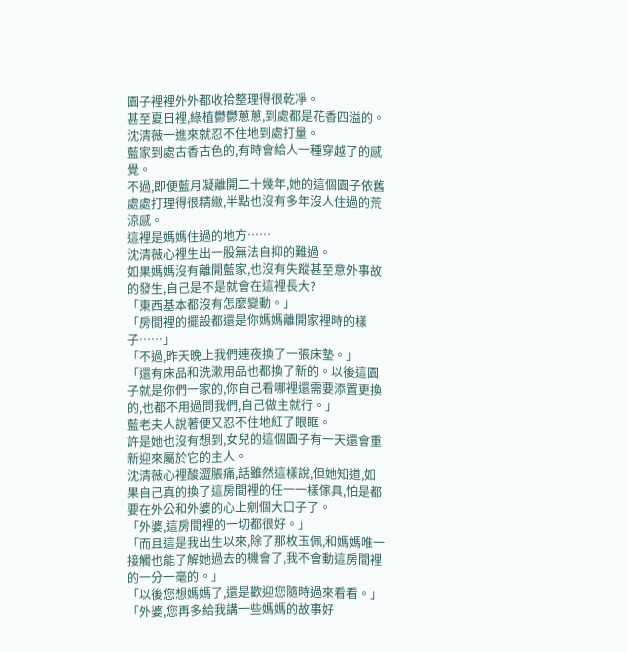園子裡裡外外都收拾整理得很乾凈。
甚至夏日裡,綠植鬱鬱蔥蔥,到處都是花香四溢的。
沈清薇一進來就忍不住地到處打量。
藍家到處古香古色的,有時會給人一種穿越了的感覺。
不過,即便藍月凝離開二十幾年,她的這個園子依舊處處打理得很精緻,半點也沒有多年沒人住過的荒涼感。
這裡是媽媽住過的地方……
沈清薇心裡生出一股無法自抑的難過。
如果媽媽沒有離開藍家,也沒有失蹤甚至意外事故的發生,自己是不是就會在這裡長大?
「東西基本都沒有怎麼變動。」
「房間裡的擺設都還是你媽媽離開家裡時的樣子……」
「不過,昨天晚上我們連夜換了一張床墊。」
「還有床品和洗漱用品也都換了新的。以後這園子就是你們一家的,你自己看哪裡還需要添置更換的,也都不用過問我們,自己做主就行。」
藍老夫人說著便又忍不住地紅了眼眶。
許是她也沒有想到,女兒的這個園子有一天還會重新迎來屬於它的主人。
沈清薇心裡酸澀脹痛,話雖然這樣說,但她知道,如果自己真的換了這房間裡的任一一樣傢具,怕是都要在外公和外婆的心上剜個大口子了。
「外婆,這房間裡的一切都很好。」
「而且這是我出生以來,除了那枚玉佩,和媽媽唯一接觸也能了解她過去的機會了,我不會動這房間裡的一分一毫的。」
「以後您想媽媽了,還是歡迎您隨時過來看看。」
「外婆,您再多給我講一些媽媽的故事好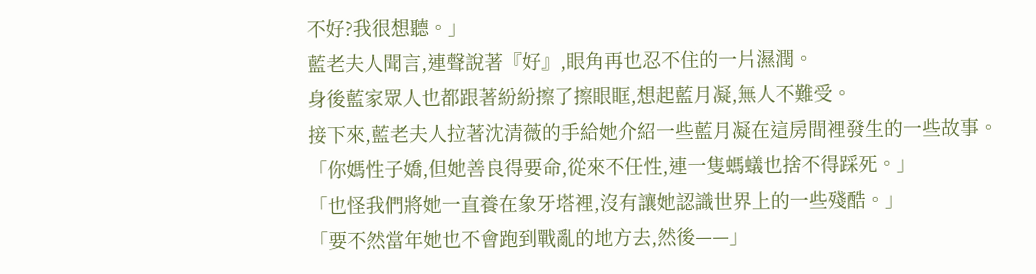不好?我很想聽。」
藍老夫人聞言,連聲說著『好』,眼角再也忍不住的一片濕潤。
身後藍家眾人也都跟著紛紛擦了擦眼眶,想起藍月凝,無人不難受。
接下來,藍老夫人拉著沈清薇的手給她介紹一些藍月凝在這房間裡發生的一些故事。
「你媽性子嬌,但她善良得要命,從來不任性,連一隻螞蟻也捨不得踩死。」
「也怪我們將她一直養在象牙塔裡,沒有讓她認識世界上的一些殘酷。」
「要不然當年她也不會跑到戰亂的地方去,然後——」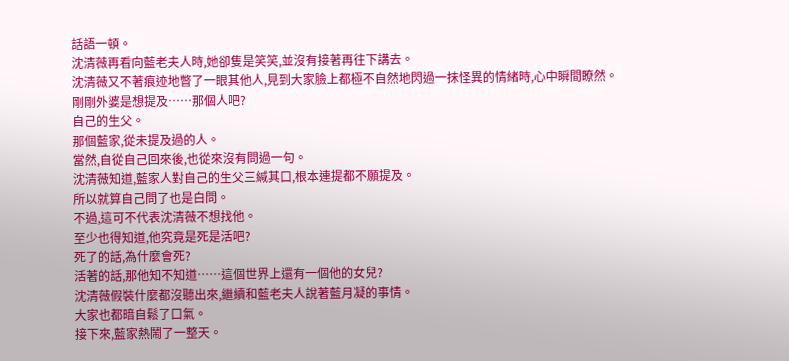話語一頓。
沈清薇再看向藍老夫人時,她卻隻是笑笑,並沒有接著再往下講去。
沈清薇又不著痕迹地瞥了一眼其他人,見到大家臉上都極不自然地閃過一抹怪異的情緒時,心中瞬間瞭然。
剛剛外婆是想提及……那個人吧?
自己的生父。
那個藍家,從未提及過的人。
當然,自從自己回來後,也從來沒有問過一句。
沈清薇知道,藍家人對自己的生父三緘其口,根本連提都不願提及。
所以就算自己問了也是白問。
不過,這可不代表沈清薇不想找他。
至少也得知道,他究竟是死是活吧?
死了的話,為什麼會死?
活著的話,那他知不知道……這個世界上還有一個他的女兒?
沈清薇假裝什麼都沒聽出來,繼續和藍老夫人說著藍月凝的事情。
大家也都暗自鬆了口氣。
接下來,藍家熱鬧了一整天。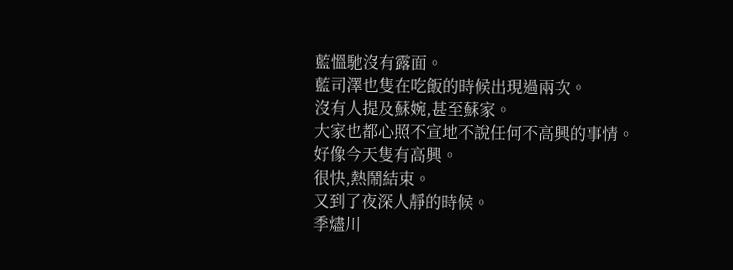藍慍馳沒有露面。
藍司澤也隻在吃飯的時候出現過兩次。
沒有人提及蘇婉,甚至蘇家。
大家也都心照不宣地不說任何不高興的事情。
好像今天隻有高興。
很快,熱鬧結束。
又到了夜深人靜的時候。
季燼川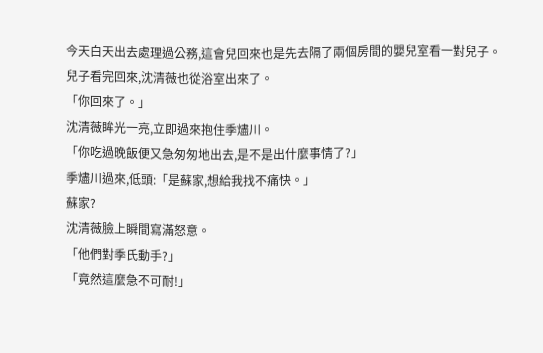今天白天出去處理過公務,這會兒回來也是先去隔了兩個房間的嬰兒室看一對兒子。
兒子看完回來,沈清薇也從浴室出來了。
「你回來了。」
沈清薇眸光一亮,立即過來抱住季燼川。
「你吃過晚飯便又急匆匆地出去,是不是出什麼事情了?」
季燼川過來,低頭:「是蘇家,想給我找不痛快。」
蘇家?
沈清薇臉上瞬間寫滿怒意。
「他們對季氏動手?」
「竟然這麼急不可耐!」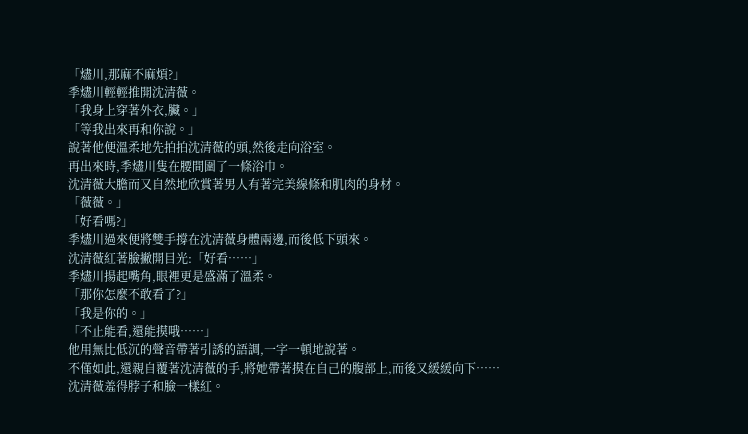「燼川,那麻不麻煩?」
季燼川輕輕推開沈清薇。
「我身上穿著外衣,臟。」
「等我出來再和你說。」
說著他便溫柔地先拍拍沈清薇的頭,然後走向浴室。
再出來時,季燼川隻在腰間圍了一條浴巾。
沈清薇大膽而又自然地欣賞著男人有著完美線條和肌肉的身材。
「薇薇。」
「好看嗎?」
季燼川過來便將雙手撐在沈清薇身體兩邊,而後低下頭來。
沈清薇紅著臉撇開目光:「好看……」
季燼川揚起嘴角,眼裡更是盛滿了溫柔。
「那你怎麼不敢看了?」
「我是你的。」
「不止能看,還能摸哦……」
他用無比低沉的聲音帶著引誘的語調,一字一頓地說著。
不僅如此,還親自覆著沈清薇的手,將她帶著摸在自己的腹部上,而後又緩緩向下……
沈清薇羞得脖子和臉一樣紅。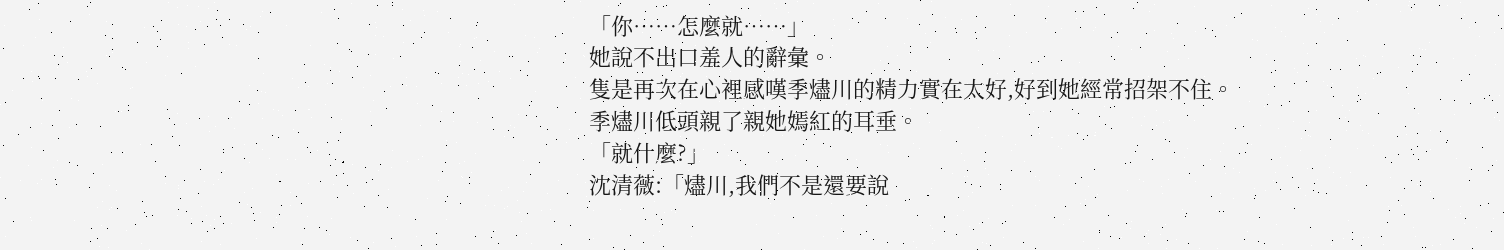「你……怎麼就……」
她說不出口羞人的辭彙。
隻是再次在心裡感嘆季燼川的精力實在太好,好到她經常招架不住。
季燼川低頭親了親她嫣紅的耳垂。
「就什麼?」
沈清薇:「燼川,我們不是還要說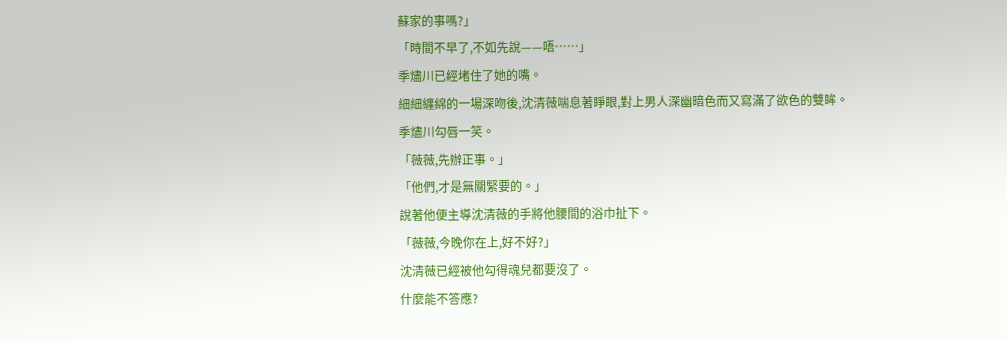蘇家的事嗎?」
「時間不早了,不如先說——唔……」
季燼川已經堵住了她的嘴。
細細纏綿的一場深吻後,沈清薇喘息著睜眼,對上男人深幽暗色而又寫滿了欲色的雙眸。
季燼川勾唇一笑。
「薇薇,先辦正事。」
「他們,才是無關緊要的。」
說著他便主導沈清薇的手將他腰間的浴巾扯下。
「薇薇,今晚你在上,好不好?」
沈清薇已經被他勾得魂兒都要沒了。
什麼能不答應?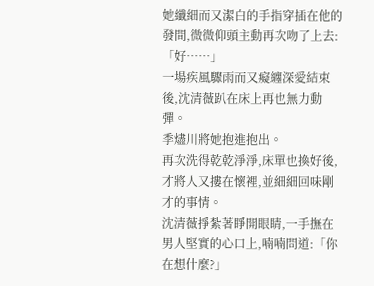她纖細而又潔白的手指穿插在他的發間,微微仰頭主動再次吻了上去:「好……」
一場疾風驟雨而又癡纏深愛結束後,沈清薇趴在床上再也無力動彈。
季燼川將她抱進抱出。
再次洗得乾乾淨淨,床單也換好後,才將人又摟在懷裡,並細細回味剛才的事情。
沈清薇掙紮著睜開眼睛,一手撫在男人堅實的心口上,喃喃問道:「你在想什麼?」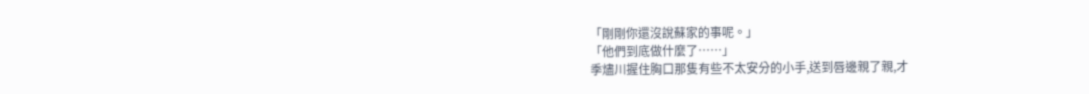「剛剛你還沒說蘇家的事呢。」
「他們到底做什麼了……」
季燼川握住胸口那隻有些不太安分的小手,送到唇邊親了親,才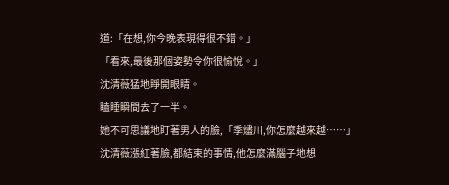道:「在想,你今晚表現得很不錯。」
「看來,最後那個姿勢令你很愉悅。」
沈清薇猛地睜開眼睛。
瞌睡瞬間去了一半。
她不可思議地盯著男人的臉,「季燼川,你怎麼越來越……」
沈清薇漲紅著臉,都結束的事情,他怎麼滿腦子地想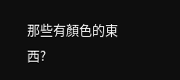那些有顏色的東西?